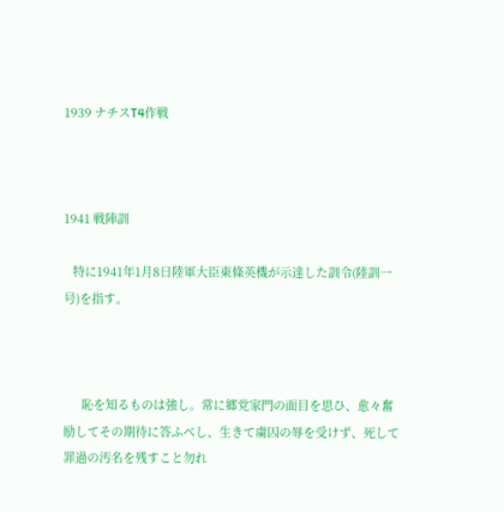1939 ナチスT4作戦



1941 戦陣訓

   特に1941年1月8日陸軍大臣東條英機が示達した訓令(陸訓一号)を指す。



      恥を知るものは強し。常に郷党家門の面目を思ひ、愈々奮励してその期待に答ふべし、生きて虜囚の辱を受けず、死して罪過の汚名を残すこと勿れ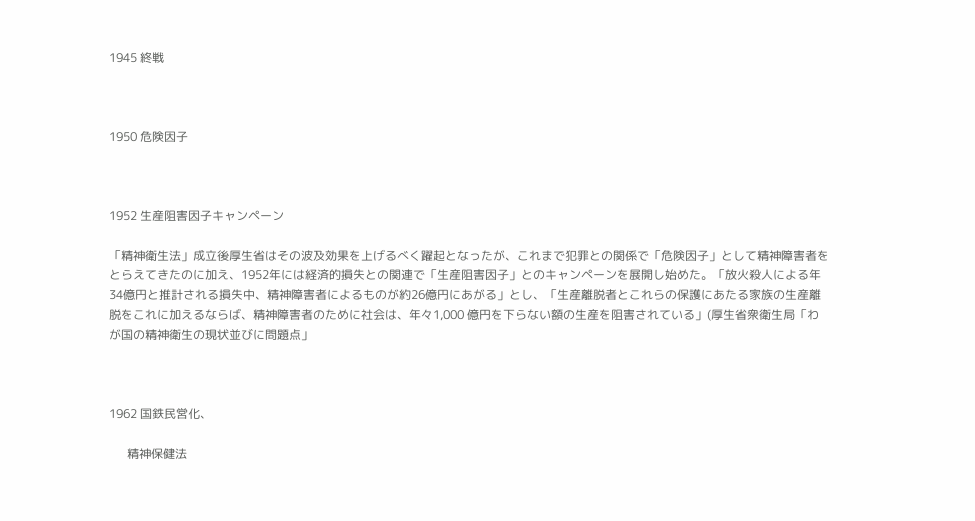1945 終戦



1950 危険因子



1952 生産阻害因子キャンペーン

「精神衛生法」成立後厚生省はその波及効果を上げるべく躍起となったが、これまで犯罪との関係で「危険因子」として精神障害者をとらえてきたのに加え、1952年には経済的損失との関連で「生産阻害因子」とのキャンペーンを展開し始めた。「放火殺人による年34億円と推計される損失中、精神障害者によるものが約26億円にあがる」とし、「生産離脱者とこれらの保護にあたる家族の生産離脱をこれに加えるならば、精神障害者のために社会は、年々1,000 億円を下らない額の生産を阻害されている」(厚生省衆衛生局「わが国の精神衛生の現状並びに問題点」



1962 国鉄民営化、

      精神保健法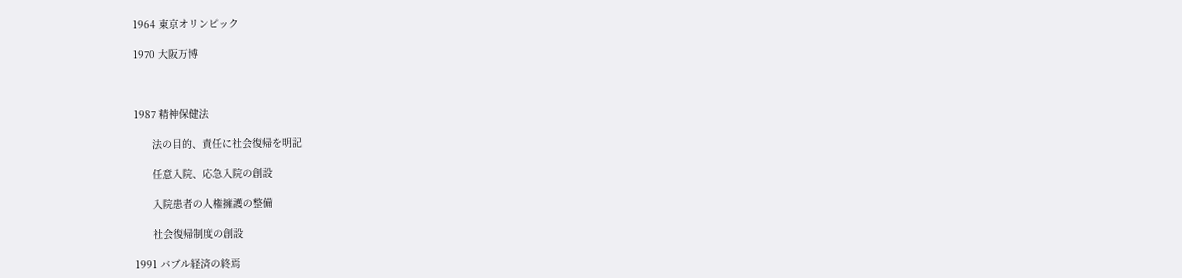1964 東京オリンピック

1970 大阪万博



1987 精神保健法

      法の目的、責任に社会復帰を明記

      任意入院、応急入院の創設

      入院患者の人権擁護の整備

      社会復帰制度の創設

1991 バブル経済の終焉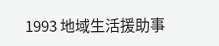1993 地域生活援助事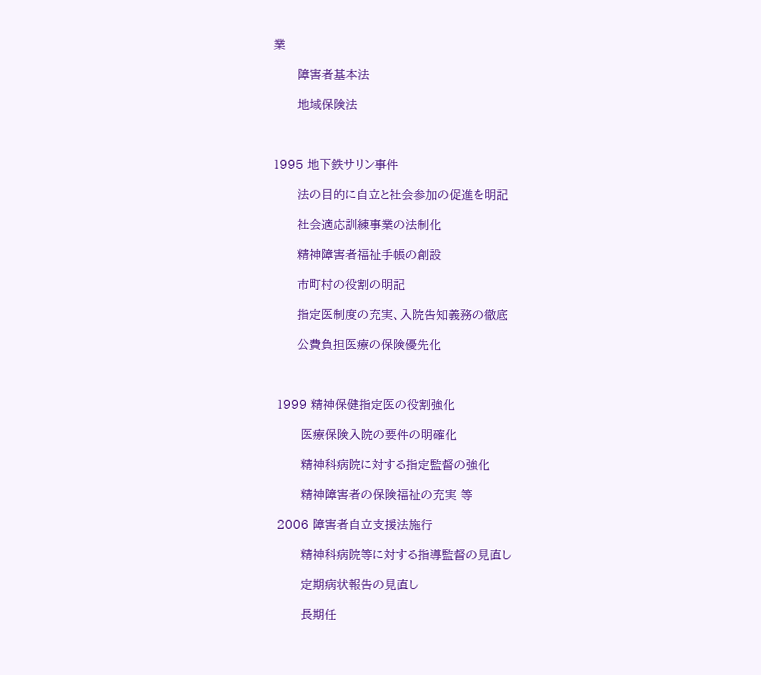業

      障害者基本法

      地域保険法



1995 地下鉄サリン事件

      法の目的に自立と社会参加の促進を明記

      社会適応訓練事業の法制化

      精神障害者福祉手帳の創設

      市町村の役割の明記

      指定医制度の充実、入院告知義務の徹底

      公費負担医療の保険優先化



 1999 精神保健指定医の役割強化

       医療保険入院の要件の明確化

       精神科病院に対する指定監督の強化

       精神障害者の保険福祉の充実 等

 2006 障害者自立支援法施行

       精神科病院等に対する指導監督の見直し

       定期病状報告の見直し

       長期任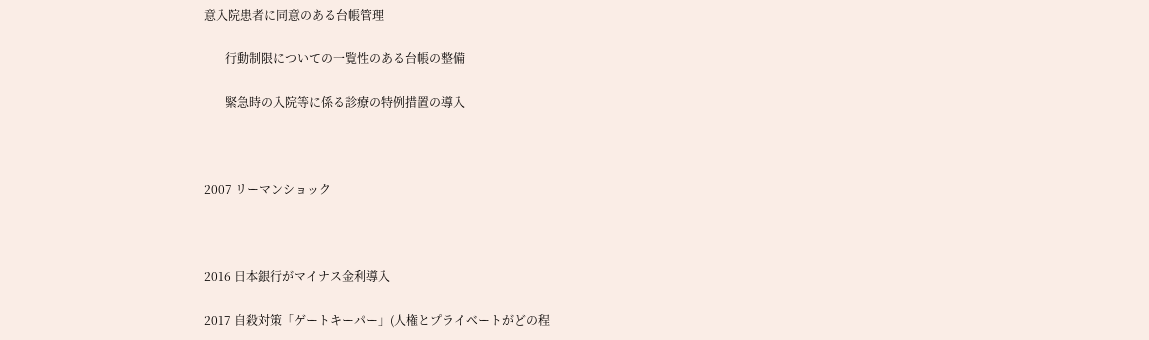意入院患者に同意のある台帳管理

       行動制限についての一覧性のある台帳の整備

       緊急時の入院等に係る診療の特例措置の導入



2007 リーマンショック



2016 日本銀行がマイナス金利導入

2017 自殺対策「ゲートキーパー」(人権とプライベートがどの程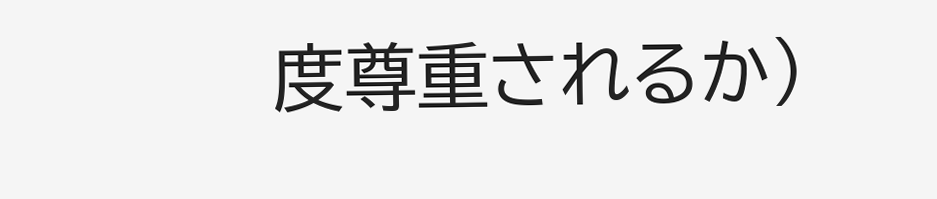度尊重されるか)